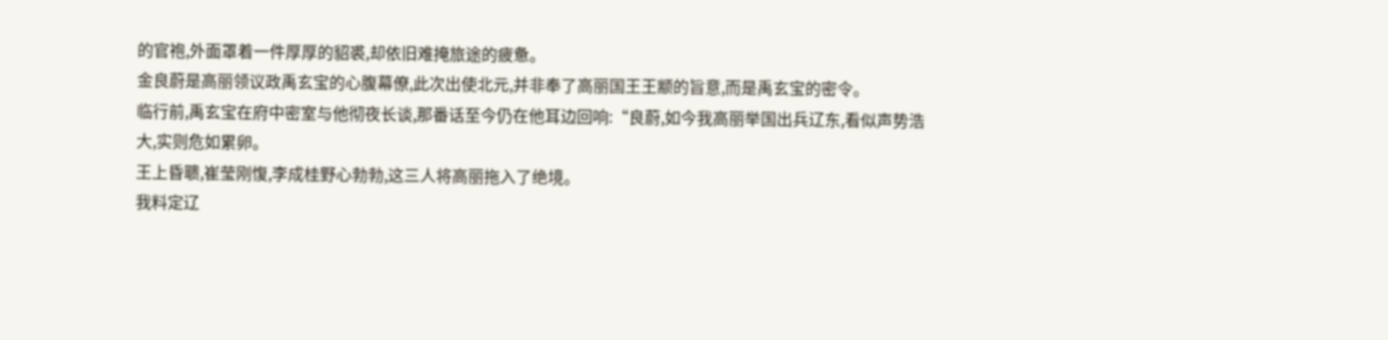的官袍,外面罩着一件厚厚的貂裘,却依旧难掩旅途的疲惫。
金良蔚是高丽领议政禹玄宝的心腹幕僚,此次出使北元,并非奉了高丽国王王颛的旨意,而是禹玄宝的密令。
临行前,禹玄宝在府中密室与他彻夜长谈,那番话至今仍在他耳边回响:“良蔚,如今我高丽举国出兵辽东,看似声势浩大,实则危如累卵。
王上昏聩,崔莹刚愎,李成桂野心勃勃,这三人将高丽拖入了绝境。
我料定辽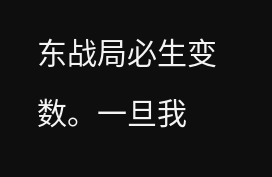东战局必生变数。一旦我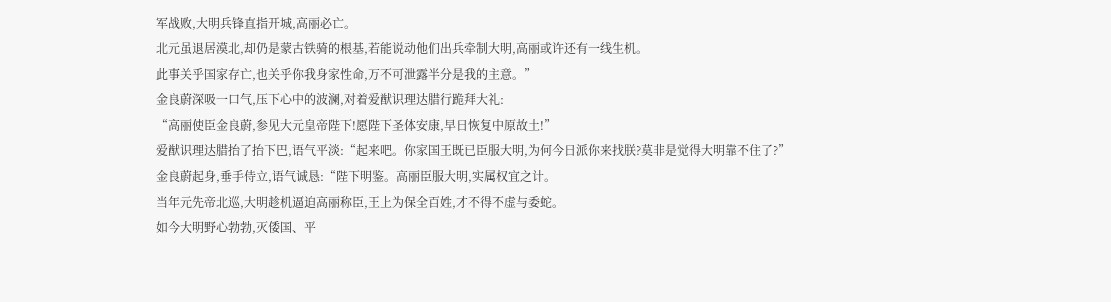军战败,大明兵锋直指开城,高丽必亡。
北元虽退居漠北,却仍是蒙古铁骑的根基,若能说动他们出兵牵制大明,高丽或许还有一线生机。
此事关乎国家存亡,也关乎你我身家性命,万不可泄露半分是我的主意。”
金良蔚深吸一口气,压下心中的波澜,对着爱猷识理达腊行跪拜大礼:
“高丽使臣金良蔚,参见大元皇帝陛下!愿陛下圣体安康,早日恢复中原故土!”
爱猷识理达腊抬了抬下巴,语气平淡:“起来吧。你家国王既已臣服大明,为何今日派你来找朕?莫非是觉得大明靠不住了?”
金良蔚起身,垂手侍立,语气诚恳:“陛下明鉴。高丽臣服大明,实属权宜之计。
当年元先帝北巡,大明趁机逼迫高丽称臣,王上为保全百姓,才不得不虚与委蛇。
如今大明野心勃勃,灭倭国、平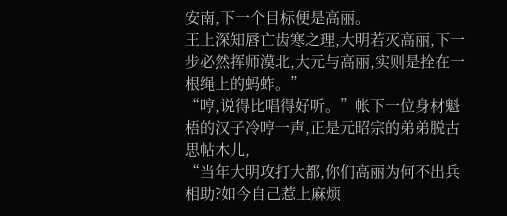安南,下一个目标便是高丽。
王上深知唇亡齿寒之理,大明若灭高丽,下一步必然挥师漠北,大元与高丽,实则是拴在一根绳上的蚂蚱。”
“哼,说得比唱得好听。”帐下一位身材魁梧的汉子冷哼一声,正是元昭宗的弟弟脱古思帖木儿,
“当年大明攻打大都,你们高丽为何不出兵相助?如今自己惹上麻烦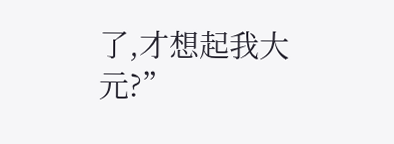了,才想起我大元?”